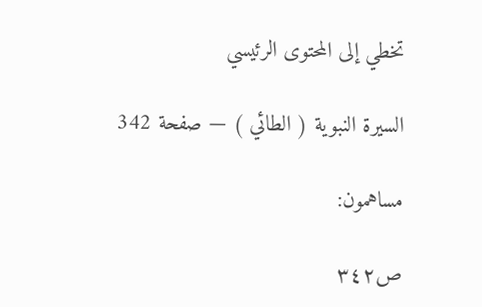تخطي إلى المحتوى الرئيسي

السيرة النبوية ( الطائي ) — صفحة 342

مساهمون:

ص٣٤٢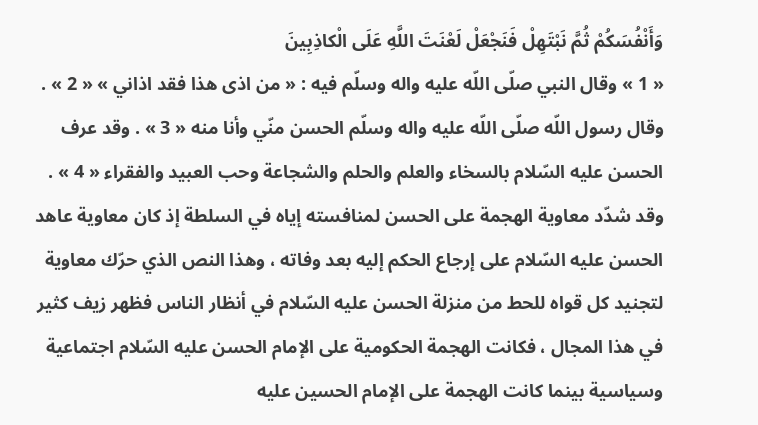وَأَنْفُسَكُمْ ثُمَّ نَبْتَهِلْ فَنَجْعَلْ لَعْنَتَ اللَّهِ عَلَى الْكاذِبِينَ
« 1 » وقال النبي صلّى اللّه عليه واله وسلّم فيه : « من اذى هذا فقد اذاني » « 2 » . وقال رسول اللّه صلّى اللّه عليه واله وسلّم الحسن منّي وأنا منه « 3 » . وقد عرف الحسن عليه السّلام بالسخاء والعلم والحلم والشجاعة وحب العبيد والفقراء « 4 » . وقد شدّد معاوية الهجمة على الحسن لمنافسته إياه في السلطة إذ كان معاوية عاهد الحسن عليه السّلام على إرجاع الحكم إليه بعد وفاته ، وهذا النص الذي حرّك معاوية لتجنيد كل قواه للحط من منزلة الحسن عليه السّلام في أنظار الناس فظهر زيف كثير في هذا المجال ، فكانت الهجمة الحكومية على الإمام الحسن عليه السّلام اجتماعية وسياسية بينما كانت الهجمة على الإمام الحسين عليه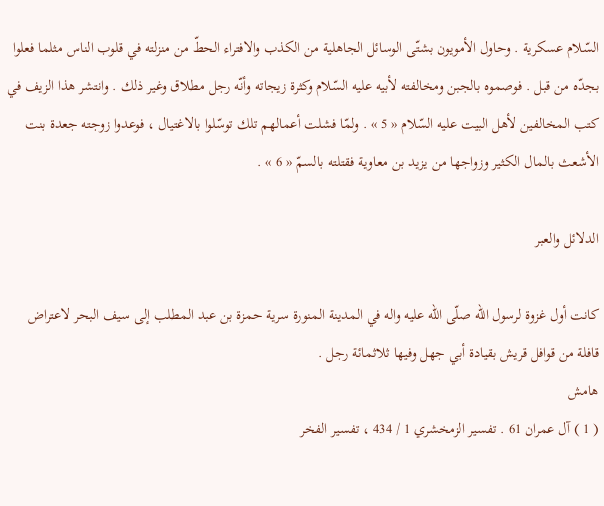السّلام عسكرية . وحاول الأمويون بشتّى الوسائل الجاهلية من الكذب والافتراء الحطّ من منزلته في قلوب الناس مثلما فعلوا بجدّه من قبل . فوصموه بالجبن ومخالفته لأبيه عليه السّلام وكثرة زيجاته وأنّه رجل مطلاق وغير ذلك . وانتشر هذا الزيف في كتب المخالفين لأهل البيت عليه السّلام « 5 » . ولمّا فشلت أعمالهم تلك توسّلوا بالاغتيال ، فوعدوا زوجته جعدة بنت الأشعث بالمال الكثير وزواجها من يزيد بن معاوية فقتلته بالسمّ « 6 » .

الدلائل والعبر

كانت أول غزوة لرسول اللّه صلّى اللّه عليه واله في المدينة المنورة سرية حمزة بن عبد المطلب إلى سيف البحر لاعتراض قافلة من قوافل قريش بقيادة أبي جهل وفيها ثلاثمائة رجل .
هامش
( 1 ) آل عمران 61 . تفسير الزمخشري 1 / 434 ، تفسير الفخر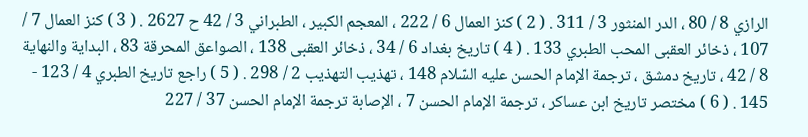الرازي 8 / 80 ، الدر المنثور 3 / 311 . ( 2 ) كنز العمال 6 / 222 ، المعجم الكبير ، الطبراني 3 / 42 ح 2627 . ( 3 ) كنز العمال 7 / 107 ، ذخائر العقبى المحب الطبري 133 . ( 4 ) تاريخ بغداد 6 / 34 ، ذخائر العقبى 138 ، الصواعق المحرقة 83 ، البداية والنهاية 8 / 42 ، تاريخ دمشق ، ترجمة الإمام الحسن عليه السّلام 148 ، تهذيب التهذيب 2 / 298 . ( 5 ) راجع تاريخ الطبري 4 / 123 - 145 . ( 6 ) مختصر تاريخ ابن عساكر ، ترجمة الإمام الحسن 7 ، الإصابة ترجمة الإمام الحسن 37 / 227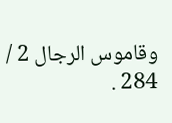وقاموس الرجال 2 / 284 .